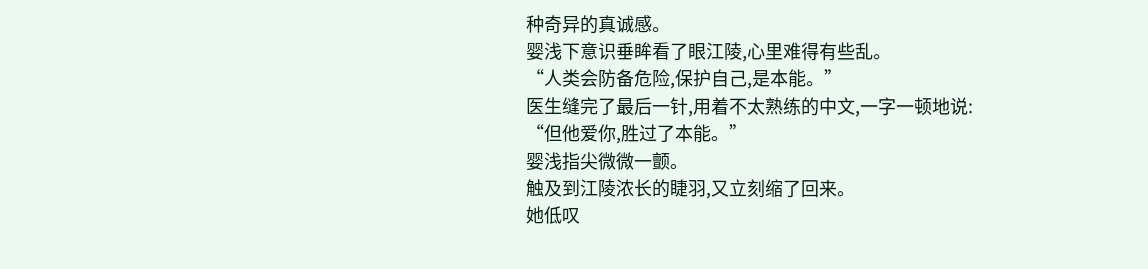种奇异的真诚感。
婴浅下意识垂眸看了眼江陵,心里难得有些乱。
“人类会防备危险,保护自己,是本能。”
医生缝完了最后一针,用着不太熟练的中文,一字一顿地说:
“但他爱你,胜过了本能。”
婴浅指尖微微一颤。
触及到江陵浓长的睫羽,又立刻缩了回来。
她低叹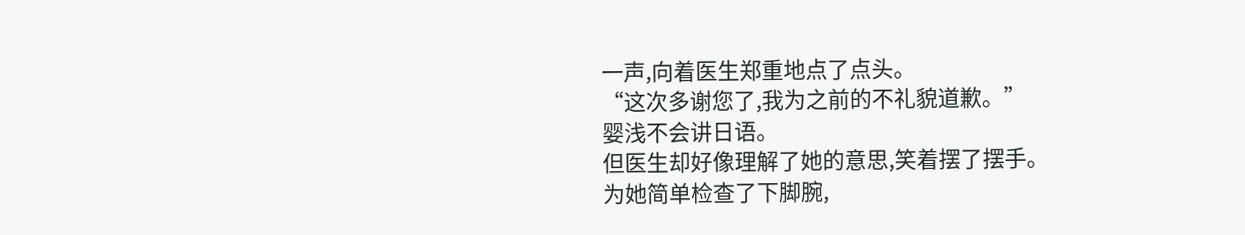一声,向着医生郑重地点了点头。
“这次多谢您了,我为之前的不礼貌道歉。”
婴浅不会讲日语。
但医生却好像理解了她的意思,笑着摆了摆手。
为她简单检查了下脚腕,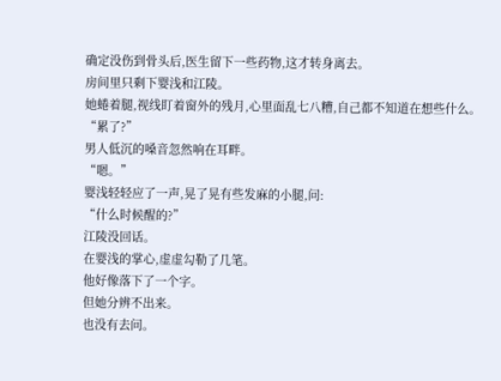确定没伤到骨头后,医生留下一些药物,这才转身离去。
房间里只剩下婴浅和江陵。
她蜷着腿,视线盯着窗外的残月,心里面乱七八糟,自己都不知道在想些什么。
“累了?”
男人低沉的嗓音忽然响在耳畔。
“嗯。”
婴浅轻轻应了一声,晃了晃有些发麻的小腿,问:
“什么时候醒的?”
江陵没回话。
在婴浅的掌心,虚虚勾勒了几笔。
他好像落下了一个字。
但她分辨不出来。
也没有去问。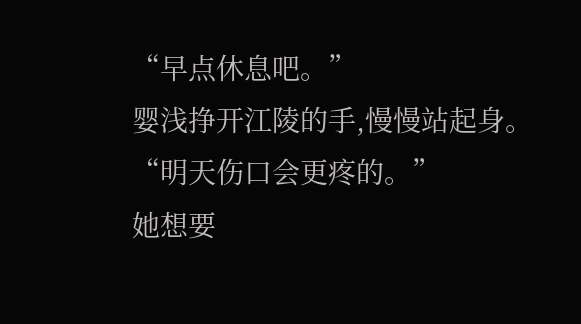“早点休息吧。”
婴浅挣开江陵的手,慢慢站起身。
“明天伤口会更疼的。”
她想要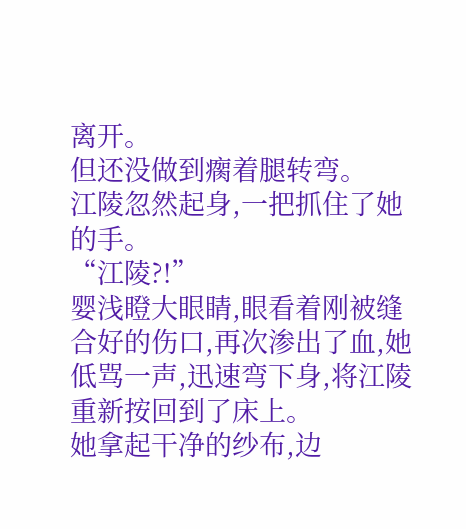离开。
但还没做到瘸着腿转弯。
江陵忽然起身,一把抓住了她的手。
“江陵?!”
婴浅瞪大眼睛,眼看着刚被缝合好的伤口,再次渗出了血,她低骂一声,迅速弯下身,将江陵重新按回到了床上。
她拿起干净的纱布,边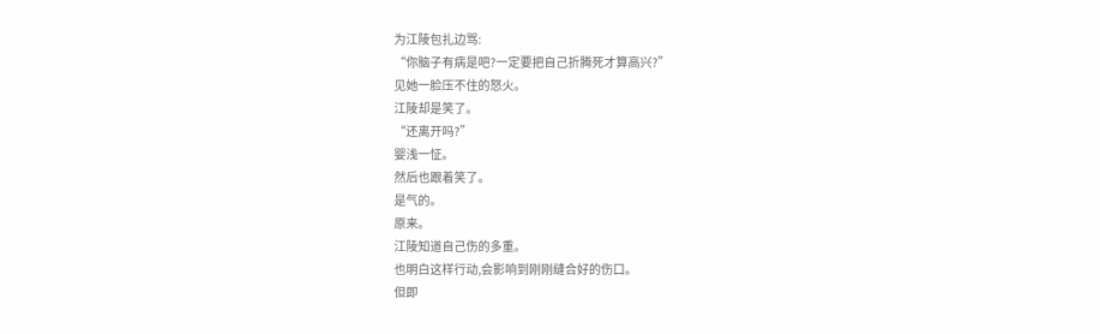为江陵包扎边骂:
“你脑子有病是吧?一定要把自己折腾死才算高兴?”
见她一脸压不住的怒火。
江陵却是笑了。
“还离开吗?”
婴浅一怔。
然后也跟着笑了。
是气的。
原来。
江陵知道自己伤的多重。
也明白这样行动,会影响到刚刚缝合好的伤口。
但即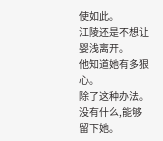使如此。
江陵还是不想让婴浅离开。
他知道她有多狠心。
除了这种办法。
没有什么,能够留下她。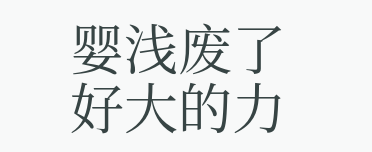婴浅废了好大的力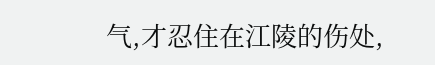气,才忍住在江陵的伤处,